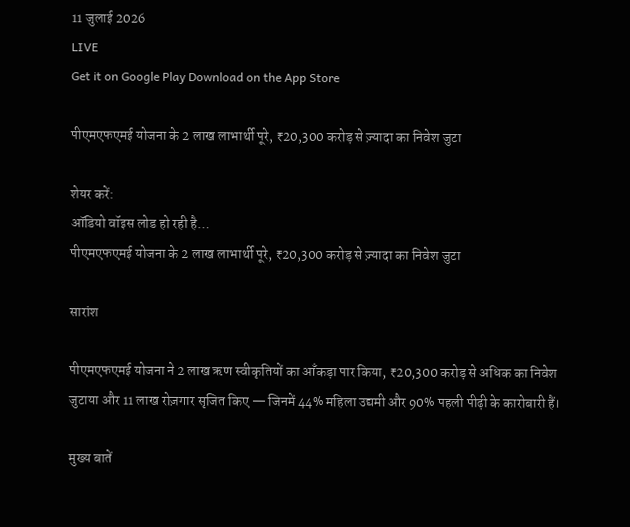11 जुलाई 2026
LIVE
Get it on Google Play Download on the App Store

पीएमएफएमई योजना के 2 लाख लाभार्थी पूरे, ₹20,300 करोड़ से ज़्यादा का निवेश जुटा

शेयर करें:
ऑडियो वॉइस लोड हो रही है…
पीएमएफएमई योजना के 2 लाख लाभार्थी पूरे, ₹20,300 करोड़ से ज़्यादा का निवेश जुटा

सारांश

पीएमएफएमई योजना ने 2 लाख ऋण स्वीकृतियों का आँकड़ा पार किया, ₹20,300 करोड़ से अधिक का निवेश जुटाया और 11 लाख रोज़गार सृजित किए — जिनमें 44% महिला उद्यमी और 90% पहली पीढ़ी के कारोबारी हैं।

मुख्य बातें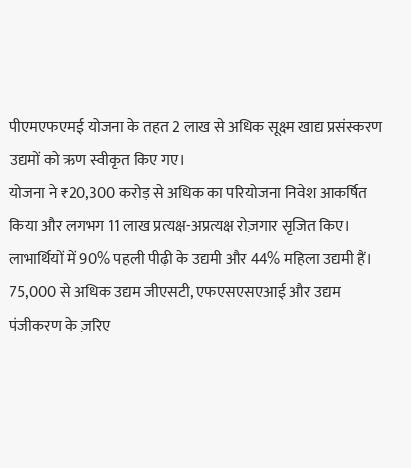पीएमएफएमई योजना के तहत 2 लाख से अधिक सूक्ष्म खाद्य प्रसंस्करण उद्यमों को ऋण स्वीकृत किए गए।
योजना ने ₹20,300 करोड़ से अधिक का परियोजना निवेश आकर्षित किया और लगभग 11 लाख प्रत्यक्ष-अप्रत्यक्ष रोज़गार सृजित किए।
लाभार्थियों में 90% पहली पीढ़ी के उद्यमी और 44% महिला उद्यमी हैं।
75,000 से अधिक उद्यम जीएसटी, एफएसएसएआई और उद्यम पंजीकरण के ज़रिए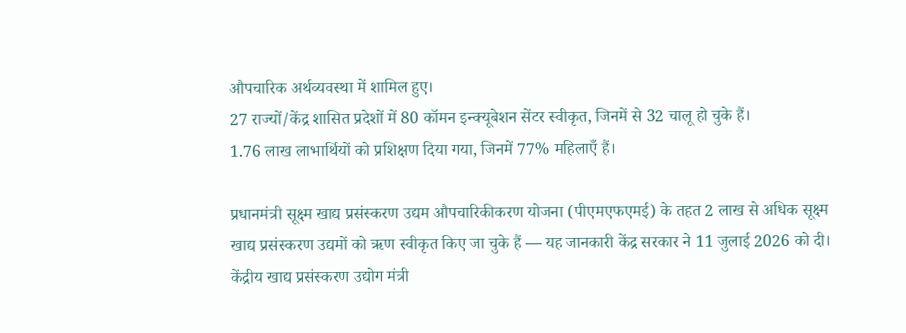औपचारिक अर्थव्यवस्था में शामिल हुए।
27 राज्यों/केंद्र शासित प्रदेशों में 80 कॉमन इन्क्यूबेशन सेंटर स्वीकृत, जिनमें से 32 चालू हो चुके हैं।
1.76 लाख लाभार्थियों को प्रशिक्षण दिया गया, जिनमें 77% महिलाएँ हैं।

प्रधानमंत्री सूक्ष्म खाद्य प्रसंस्करण उद्यम औपचारिकीकरण योजना (पीएमएफएमई) के तहत 2 लाख से अधिक सूक्ष्म खाद्य प्रसंस्करण उद्यमों को ऋण स्वीकृत किए जा चुके हैं — यह जानकारी केंद्र सरकार ने 11 जुलाई 2026 को दी। केंद्रीय खाद्य प्रसंस्करण उद्योग मंत्री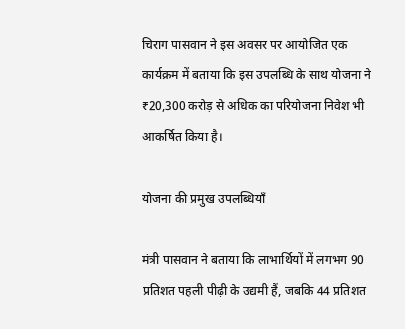चिराग पासवान ने इस अवसर पर आयोजित एक कार्यक्रम में बताया कि इस उपलब्धि के साथ योजना ने ₹20,300 करोड़ से अधिक का परियोजना निवेश भी आकर्षित किया है।

योजना की प्रमुख उपलब्धियाँ

मंत्री पासवान ने बताया कि लाभार्थियों में लगभग 90 प्रतिशत पहली पीढ़ी के उद्यमी हैं, जबकि 44 प्रतिशत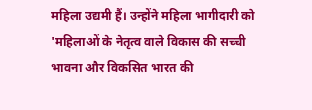महिला उद्यमी हैं। उन्होंने महिला भागीदारी को 'महिलाओं के नेतृत्व वाले विकास की सच्ची भावना और विकसित भारत की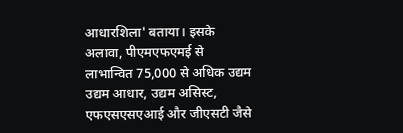आधारशिला' बताया। इसके अलावा, पीएमएफएमई से लाभान्वित 75,000 से अधिक उद्यम उद्यम आधार, उद्यम असिस्ट, एफएसएसएआई और जीएसटी जैसे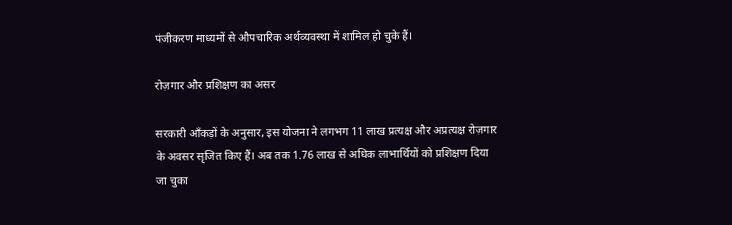पंजीकरण माध्यमों से औपचारिक अर्थव्यवस्था में शामिल हो चुके हैं।

रोज़गार और प्रशिक्षण का असर

सरकारी आँकड़ों के अनुसार, इस योजना ने लगभग 11 लाख प्रत्यक्ष और अप्रत्यक्ष रोज़गार के अवसर सृजित किए हैं। अब तक 1.76 लाख से अधिक लाभार्थियों को प्रशिक्षण दिया जा चुका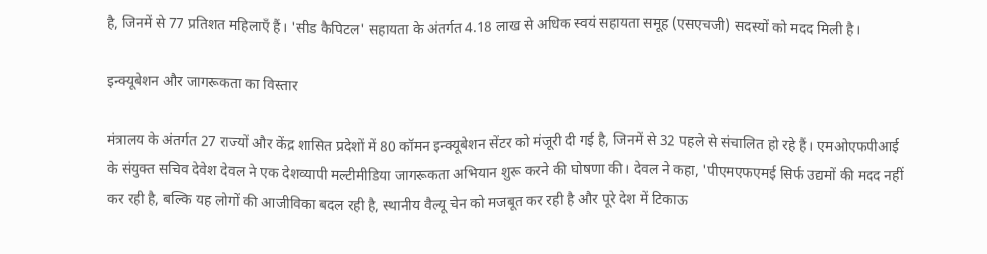है, जिनमें से 77 प्रतिशत महिलाएँ हैं। 'सीड कैपिटल' सहायता के अंतर्गत 4.18 लाख से अधिक स्वयं सहायता समूह (एसएचजी) सदस्यों को मदद मिली है।

इन्क्यूबेशन और जागरूकता का विस्तार

मंत्रालय के अंतर्गत 27 राज्यों और केंद्र शासित प्रदेशों में 80 कॉमन इन्क्यूबेशन सेंटर को मंजूरी दी गई है, जिनमें से 32 पहले से संचालित हो रहे हैं। एमओएफपीआई के संयुक्त सचिव देवेश देवल ने एक देशव्यापी मल्टीमीडिया जागरूकता अभियान शुरू करने की घोषणा की। देवल ने कहा, 'पीएमएफएमई सिर्फ उद्यमों की मदद नहीं कर रही है, बल्कि यह लोगों की आजीविका बदल रही है, स्थानीय वैल्यू चेन को मजबूत कर रही है और पूरे देश में टिकाऊ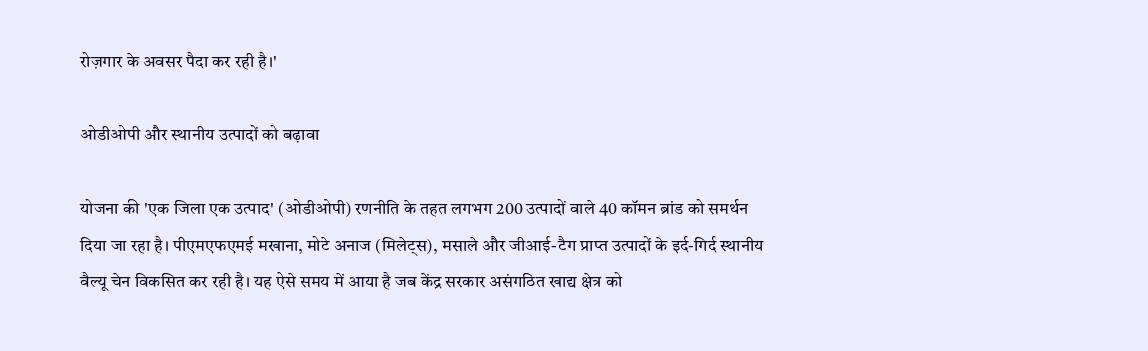रोज़गार के अवसर पैदा कर रही है।'

ओडीओपी और स्थानीय उत्पादों को बढ़ावा

योजना की 'एक जिला एक उत्पाद' (ओडीओपी) रणनीति के तहत लगभग 200 उत्पादों वाले 40 कॉमन ब्रांड को समर्थन दिया जा रहा है। पीएमएफएमई मखाना, मोटे अनाज (मिलेट्स), मसाले और जीआई-टैग प्राप्त उत्पादों के इर्द-गिर्द स्थानीय वैल्यू चेन विकसित कर रही है। यह ऐसे समय में आया है जब केंद्र सरकार असंगठित खाद्य क्षेत्र को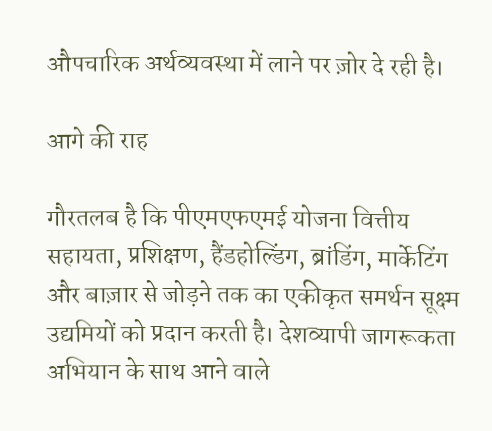औपचारिक अर्थव्यवस्था में लाने पर ज़ोर दे रही है।

आगे की राह

गौरतलब है कि पीएमएफएमई योजना वित्तीय सहायता, प्रशिक्षण, हैंडहोल्डिंग, ब्रांडिंग, मार्केटिंग और बाज़ार से जोड़ने तक का एकीकृत समर्थन सूक्ष्म उद्यमियों को प्रदान करती है। देशव्यापी जागरूकता अभियान के साथ आने वाले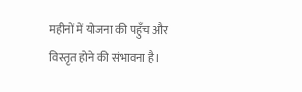महीनों में योजना की पहुँच और विस्तृत होने की संभावना है।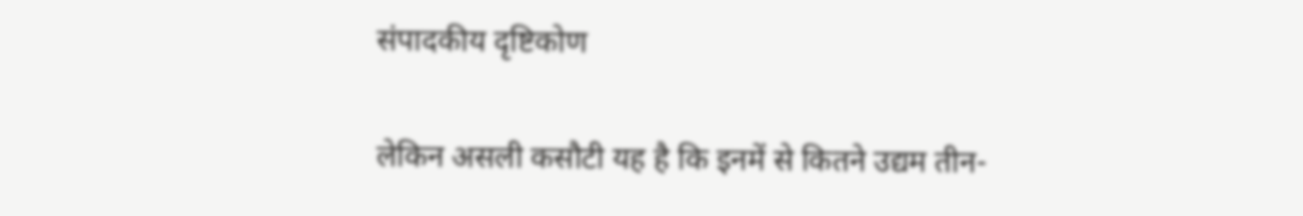संपादकीय दृष्टिकोण

लेकिन असली कसौटी यह है कि इनमें से कितने उद्यम तीन-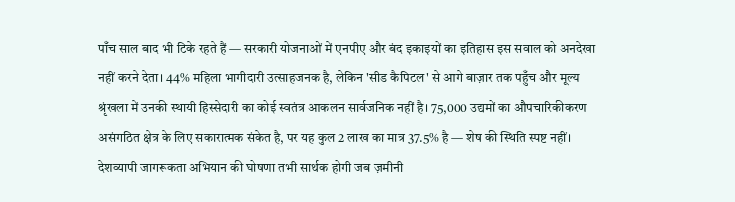पाँच साल बाद भी टिके रहते हैं — सरकारी योजनाओं में एनपीए और बंद इकाइयों का इतिहास इस सवाल को अनदेखा नहीं करने देता। 44% महिला भागीदारी उत्साहजनक है, लेकिन 'सीड कैपिटल' से आगे बाज़ार तक पहुँच और मूल्य श्रृंखला में उनकी स्थायी हिस्सेदारी का कोई स्वतंत्र आकलन सार्वजनिक नहीं है। 75,000 उद्यमों का औपचारिकीकरण असंगठित क्षेत्र के लिए सकारात्मक संकेत है, पर यह कुल 2 लाख का मात्र 37.5% है — शेष की स्थिति स्पष्ट नहीं। देशव्यापी जागरूकता अभियान की घोषणा तभी सार्थक होगी जब ज़मीनी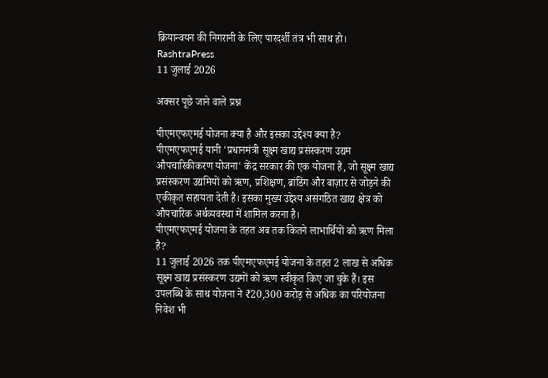क्रियान्वयन की निगरानी के लिए पारदर्शी तंत्र भी साथ हो।
RashtraPress
11 जुलाई 2026

अक्सर पूछे जाने वाले प्रश्न

पीएमएफएमई योजना क्या है और इसका उद्देश्य क्या है?
पीएमएफएमई यानी 'प्रधानमंत्री सूक्ष्म खाद्य प्रसंस्करण उद्यम औपचारिकीकरण योजना' केंद्र सरकार की एक योजना है, जो सूक्ष्म खाद्य प्रसंस्करण उद्यमियों को ऋण, प्रशिक्षण, ब्रांडिंग और बाज़ार से जोड़ने की एकीकृत सहायता देती है। इसका मुख्य उद्देश्य असंगठित खाद्य क्षेत्र को औपचारिक अर्थव्यवस्था में शामिल करना है।
पीएमएफएमई योजना के तहत अब तक कितने लाभार्थियों को ऋण मिला है?
11 जुलाई 2026 तक पीएमएफएमई योजना के तहत 2 लाख से अधिक सूक्ष्म खाद्य प्रसंस्करण उद्यमों को ऋण स्वीकृत किए जा चुके हैं। इस उपलब्धि के साथ योजना ने ₹20,300 करोड़ से अधिक का परियोजना निवेश भी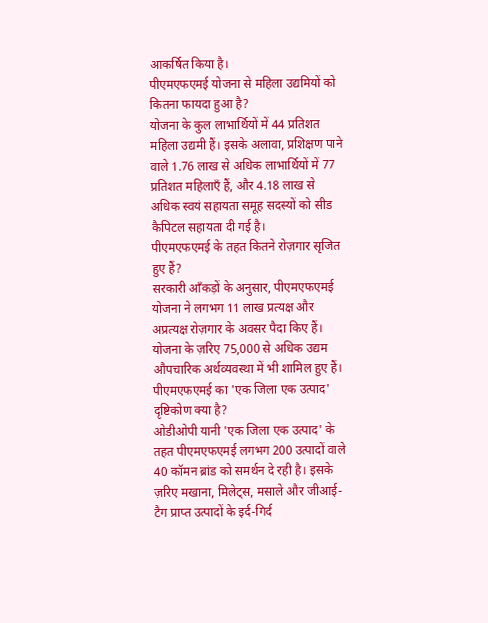आकर्षित किया है।
पीएमएफएमई योजना से महिला उद्यमियों को कितना फायदा हुआ है?
योजना के कुल लाभार्थियों में 44 प्रतिशत महिला उद्यमी हैं। इसके अलावा, प्रशिक्षण पाने वाले 1.76 लाख से अधिक लाभार्थियों में 77 प्रतिशत महिलाएँ हैं, और 4.18 लाख से अधिक स्वयं सहायता समूह सदस्यों को सीड कैपिटल सहायता दी गई है।
पीएमएफएमई के तहत कितने रोज़गार सृजित हुए हैं?
सरकारी आँकड़ों के अनुसार, पीएमएफएमई योजना ने लगभग 11 लाख प्रत्यक्ष और अप्रत्यक्ष रोज़गार के अवसर पैदा किए हैं। योजना के ज़रिए 75,000 से अधिक उद्यम औपचारिक अर्थव्यवस्था में भी शामिल हुए हैं।
पीएमएफएमई का 'एक जिला एक उत्पाद' दृष्टिकोण क्या है?
ओडीओपी यानी 'एक जिला एक उत्पाद' के तहत पीएमएफएमई लगभग 200 उत्पादों वाले 40 कॉमन ब्रांड को समर्थन दे रही है। इसके ज़रिए मखाना, मिलेट्स, मसाले और जीआई-टैग प्राप्त उत्पादों के इर्द-गिर्द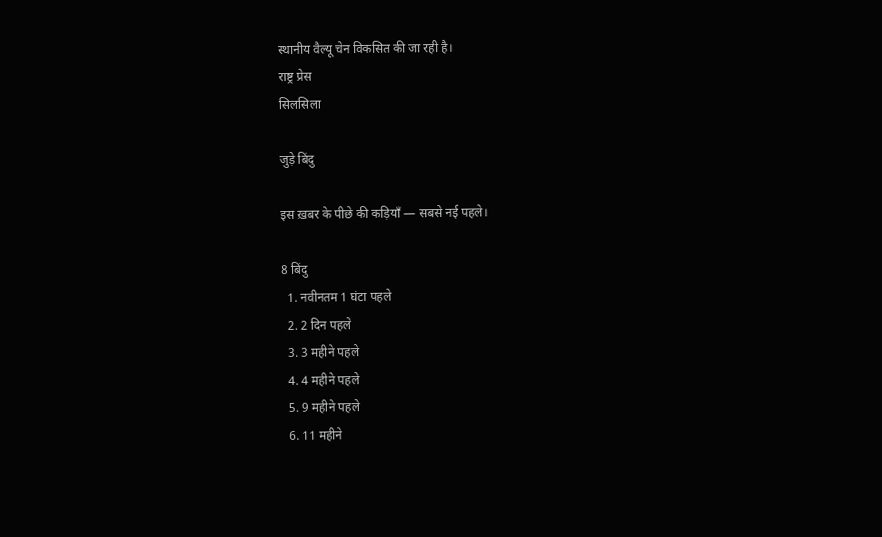स्थानीय वैल्यू चेन विकसित की जा रही है।
राष्ट्र प्रेस
सिलसिला

जुड़े बिंदु

इस ख़बर के पीछे की कड़ियाँ — सबसे नई पहले।

8 बिंदु
  1. नवीनतम 1 घंटा पहले
  2. 2 दिन पहले
  3. 3 महीने पहले
  4. 4 महीने पहले
  5. 9 महीने पहले
  6. 11 महीने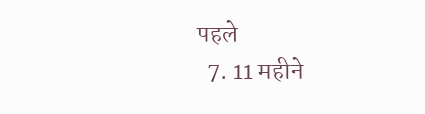पहले
  7. 11 महीने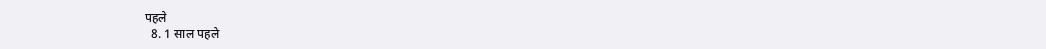पहले
  8. 1 साल पहले